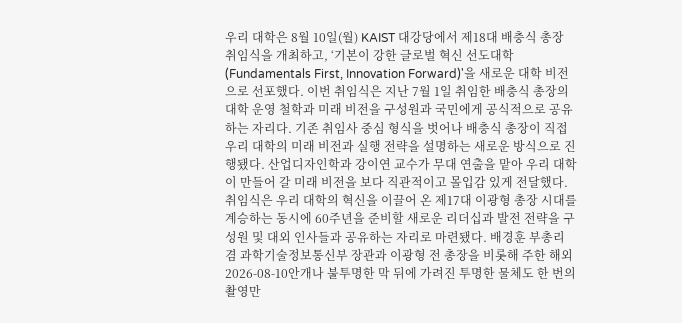우리 대학은 8월 10일(월) KAIST 대강당에서 제18대 배충식 총장 취임식을 개최하고, ‘기본이 강한 글로벌 혁신 선도대학(Fundamentals First, Innovation Forward)'을 새로운 대학 비전으로 선포했다. 이번 취임식은 지난 7월 1일 취임한 배충식 총장의 대학 운영 철학과 미래 비전을 구성원과 국민에게 공식적으로 공유하는 자리다. 기존 취임사 중심 형식을 벗어나 배충식 총장이 직접 우리 대학의 미래 비전과 실행 전략을 설명하는 새로운 방식으로 진행됐다. 산업디자인학과 강이연 교수가 무대 연출을 맡아 우리 대학이 만들어 갈 미래 비전을 보다 직관적이고 몰입감 있게 전달했다. 취임식은 우리 대학의 혁신을 이끌어 온 제17대 이광형 총장 시대를 계승하는 동시에 60주년을 준비할 새로운 리더십과 발전 전략을 구성원 및 대외 인사들과 공유하는 자리로 마련됐다. 배경훈 부총리 겸 과학기술정보통신부 장관과 이광형 전 총장을 비롯해 주한 해외
2026-08-10안개나 불투명한 막 뒤에 가려진 투명한 물체도 한 번의 촬영만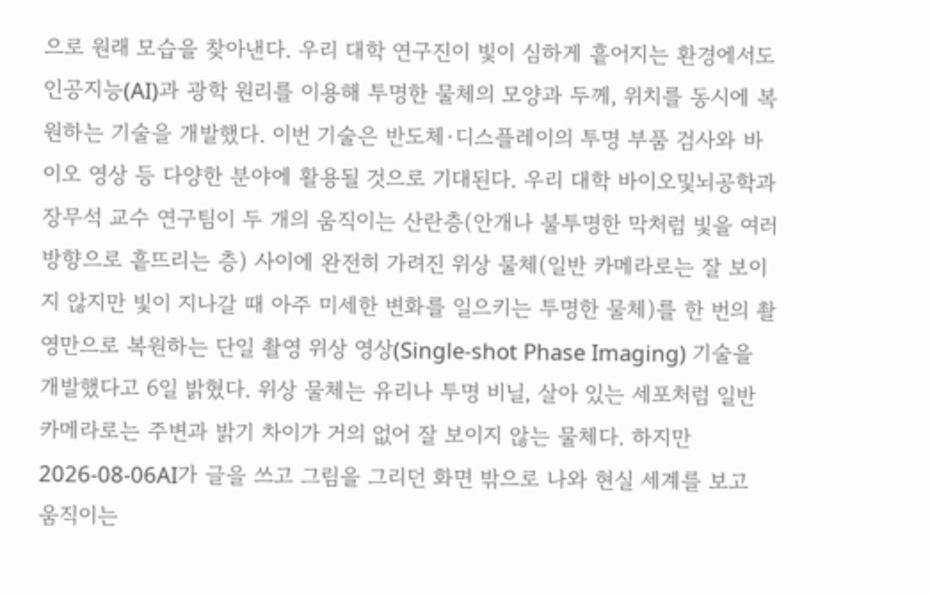으로 원래 모습을 찾아낸다. 우리 대학 연구진이 빛이 심하게 흩어지는 환경에서도 인공지능(AI)과 광학 원리를 이용해 투명한 물체의 모양과 두께, 위치를 동시에 복원하는 기술을 개발했다. 이번 기술은 반도체·디스플레이의 투명 부품 검사와 바이오 영상 등 다양한 분야에 활용될 것으로 기대된다. 우리 대학 바이오및뇌공학과 장무석 교수 연구팀이 두 개의 움직이는 산란층(안개나 불투명한 막처럼 빛을 여러 방향으로 흩뜨리는 층) 사이에 완전히 가려진 위상 물체(일반 카메라로는 잘 보이지 않지만 빛이 지나갈 때 아주 미세한 변화를 일으키는 투명한 물체)를 한 번의 촬영만으로 복원하는 단일 촬영 위상 영상(Single-shot Phase Imaging) 기술을 개발했다고 6일 밝혔다. 위상 물체는 유리나 투명 비닐, 살아 있는 세포처럼 일반 카메라로는 주변과 밝기 차이가 거의 없어 잘 보이지 않는 물체다. 하지만
2026-08-06AI가 글을 쓰고 그림을 그리던 화면 밖으로 나와 현실 세계를 보고 움직이는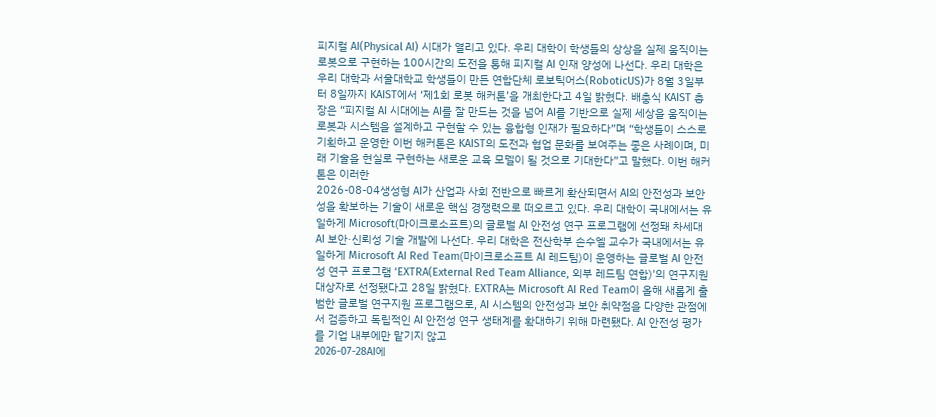피지컬 AI(Physical AI) 시대가 열리고 있다. 우리 대학이 학생들의 상상을 실제 움직이는 로봇으로 구현하는 100시간의 도전을 통해 피지컬 AI 인재 양성에 나선다. 우리 대학은 우리 대학과 서울대학교 학생들이 만든 연합단체 로보틱어스(RoboticUS)가 8월 3일부터 8일까지 KAIST에서 ‘제1회 로봇 해커톤’을 개최한다고 4일 밝혔다. 배충식 KAIST 총장은 “피지컬 AI 시대에는 AI를 잘 만드는 것을 넘어 AI를 기반으로 실제 세상을 움직이는 로봇과 시스템을 설계하고 구현할 수 있는 융합형 인재가 필요하다”며 “학생들이 스스로 기획하고 운영한 이번 해커톤은 KAIST의 도전과 협업 문화를 보여주는 좋은 사례이며, 미래 기술을 현실로 구현하는 새로운 교육 모델이 될 것으로 기대한다”고 말했다. 이번 해커톤은 이러한
2026-08-04생성형 AI가 산업과 사회 전반으로 빠르게 확산되면서 AI의 안전성과 보안성을 확보하는 기술이 새로운 핵심 경쟁력으로 떠오르고 있다. 우리 대학이 국내에서는 유일하게 Microsoft(마이크로소프트)의 글로벌 AI 안전성 연구 프로그램에 선정돼 차세대 AI 보안·신뢰성 기술 개발에 나선다. 우리 대학은 전산학부 손수엘 교수가 국내에서는 유일하게 Microsoft AI Red Team(마이크로소프트 AI 레드팀)이 운영하는 글로벌 AI 안전성 연구 프로그램 ‘EXTRA(External Red Team Alliance, 외부 레드팀 연합)'의 연구지원 대상자로 선정됐다고 28일 밝혔다. EXTRA는 Microsoft AI Red Team이 올해 새롭게 출범한 글로벌 연구지원 프로그램으로, AI 시스템의 안전성과 보안 취약점을 다양한 관점에서 검증하고 독립적인 AI 안전성 연구 생태계를 확대하기 위해 마련됐다. AI 안전성 평가를 기업 내부에만 맡기지 않고
2026-07-28AI에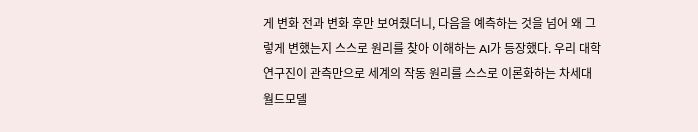게 변화 전과 변화 후만 보여줬더니, 다음을 예측하는 것을 넘어 왜 그렇게 변했는지 스스로 원리를 찾아 이해하는 AI가 등장했다. 우리 대학 연구진이 관측만으로 세계의 작동 원리를 스스로 이론화하는 차세대 월드모델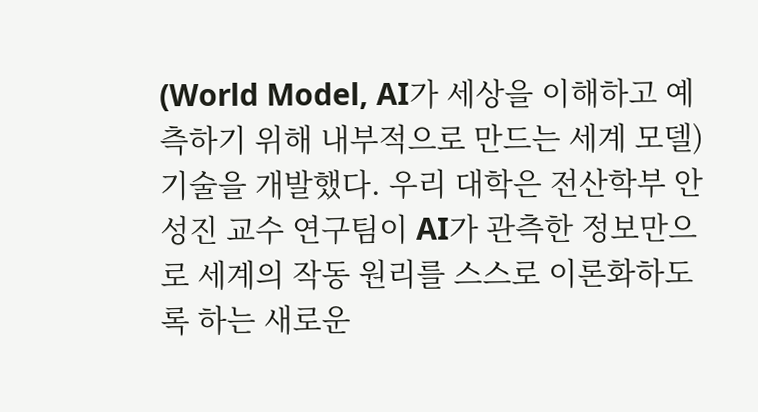(World Model, AI가 세상을 이해하고 예측하기 위해 내부적으로 만드는 세계 모델) 기술을 개발했다. 우리 대학은 전산학부 안성진 교수 연구팀이 AI가 관측한 정보만으로 세계의 작동 원리를 스스로 이론화하도록 하는 새로운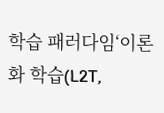학습 패러다임‘이론화 학습(L2T,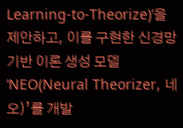Learning-to-Theorize)’을 제안하고, 이를 구현한 신경망 기반 이론 생성 모델 ‘NEO(Neural Theorizer, 네오)’를 개발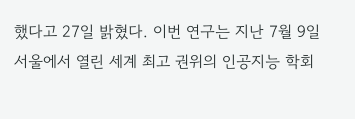했다고 27일 밝혔다. 이번 연구는 지난 7월 9일 서울에서 열린 세계 최고 권위의 인공지능 학회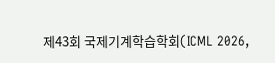제43회 국제기계학습학회(ICML 2026,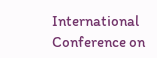International Conference on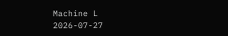Machine L
2026-07-27